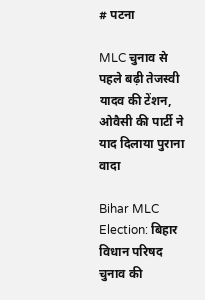# पटना

MLC चुनाव से पहले बढ़ी तेजस्वी यादव की टेंशन, ओवैसी की पार्टी ने याद दिलाया पुराना वादा

Bihar MLC Election: बिहार विधान परिषद चुनाव की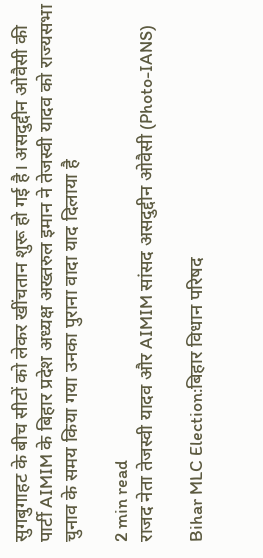सुगबुगाहट के बीच सीटों को लेकर खींचतान शुरू हो गई है। असदुद्दीन ओवैसी की पार्टी AIMIM के बिहार प्रदेश अध्यक्ष अख्तरुल इमान ने तेजस्वी यादव को राज्यसभा चुनाव के समय किया गया उनका पुराना वादा याद दिलाया है

2 min read
राजद नेता तेजस्वी यादव और AIMIM सांसद असदुद्दीन ओवैसी (Photo-IANS)

Bihar MLC Election:बिहार विधान परिषद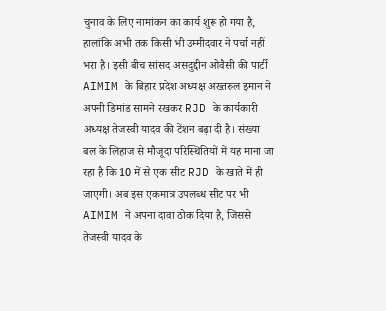चुनाव के लिए नामांकन का कार्य शुरू हो गया है, हालांकि अभी तक किसी भी उम्मीदवार ने पर्चा नहीं भरा है। इसी बीच सांसद असदुद्दीन ओवैसी की पार्टी AIMIM के बिहार प्रदेश अध्यक्ष अख्तरुल इमान ने अपनी डिमांड सामने रखकर RJD के कार्यकारी अध्यक्ष तेजस्वी यादव की टेंशन बढ़ा दी है। संख्या बल के लिहाज से मौजूदा परिस्थितियों में यह माना जा रहा है कि 10 में से एक सीट RJD के खाते में ही जाएगी। अब इस एकमात्र उपलब्ध सीट पर भी AIMIM ने अपना दावा ठोक दिया है, जिससे तेजस्वी यादव के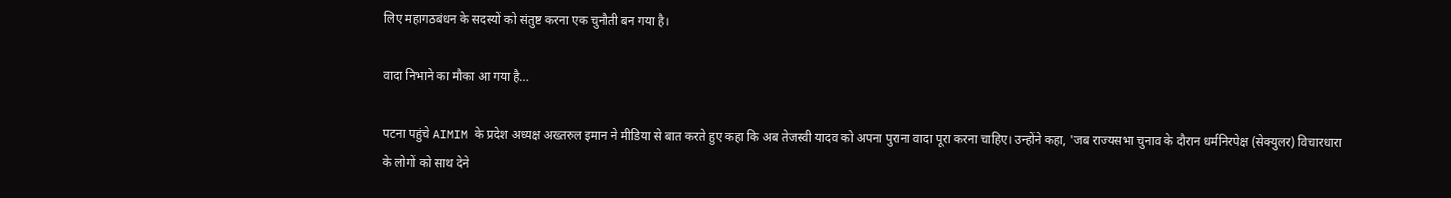लिए महागठबंधन के सदस्यों को संतुष्ट करना एक चुनौती बन गया है।

वादा निभाने का मौका आ गया है…

पटना पहुंचे AIMIM के प्रदेश अध्यक्ष अख्तरुल इमान ने मीडिया से बात करते हुए कहा कि अब तेजस्वी यादव को अपना पुराना वादा पूरा करना चाहिए। उन्होंने कहा, 'जब राज्यसभा चुनाव के दौरान धर्मनिरपेक्ष (सेक्युलर) विचारधारा के लोगों को साथ देने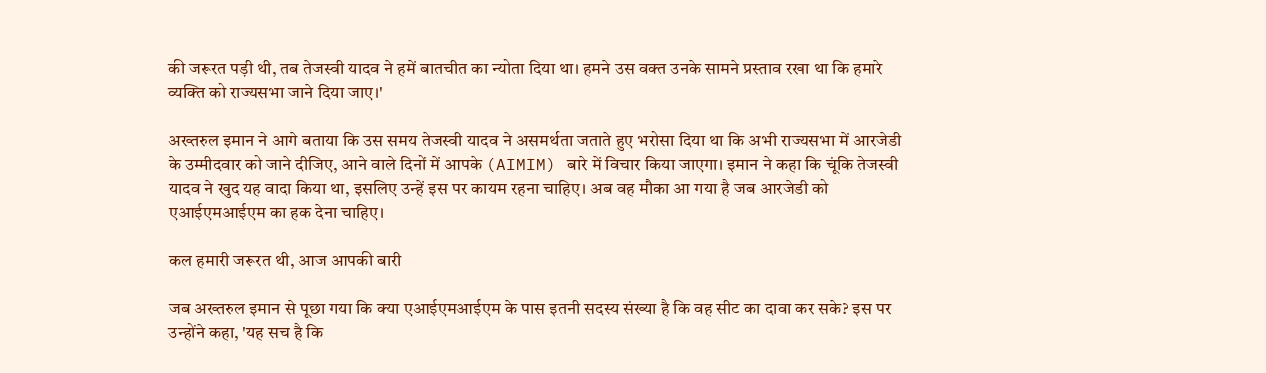की जरूरत पड़ी थी, तब तेजस्वी यादव ने हमें बातचीत का न्योता दिया था। हमने उस वक्त उनके सामने प्रस्ताव रखा था कि हमारे व्यक्ति को राज्यसभा जाने दिया जाए।'

अख्तरुल इमान ने आगे बताया कि उस समय तेजस्वी यादव ने असमर्थता जताते हुए भरोसा दिया था कि अभी राज्यसभा में आरजेडी के उम्मीदवार को जाने दीजिए, आने वाले दिनों में आपके (AIMIM) बारे में विचार किया जाएगा। इमान ने कहा कि चूंकि तेजस्वी यादव ने खुद यह वादा किया था, इसलिए उन्हें इस पर कायम रहना चाहिए। अब वह मौका आ गया है जब आरजेडी को एआईएमआईएम का हक देना चाहिए।

कल हमारी जरूरत थी, आज आपकी बारी

जब अख्तरुल इमान से पूछा गया कि क्या एआईएमआईएम के पास इतनी सदस्य संख्या है कि वह सीट का दावा कर सके? इस पर उन्होंने कहा, 'यह सच है कि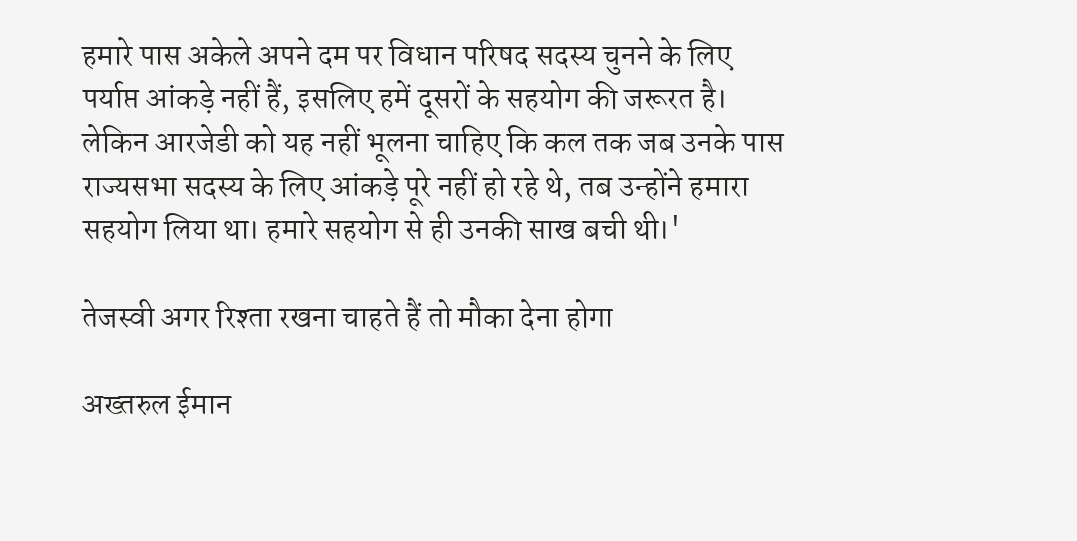हमारे पास अकेले अपने दम पर विधान परिषद सदस्य चुनने के लिए पर्याप्त आंकड़े नहीं हैं, इसलिए हमें दूसरों के सहयोग की जरूरत है। लेकिन आरजेडी को यह नहीं भूलना चाहिए कि कल तक जब उनके पास राज्यसभा सदस्य के लिए आंकड़े पूरे नहीं हो रहे थे, तब उन्होंने हमारा सहयोग लिया था। हमारे सहयोग से ही उनकी साख बची थी।'

तेजस्वी अगर रिश्ता रखना चाहते हैं तो मौका देना होगा

अख्तरुल ईमान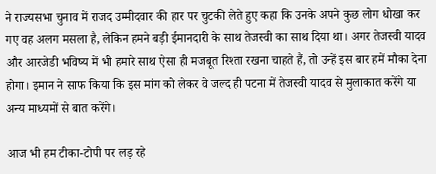ने राज्यसभा चुनाव में राजद उम्मीदवार की हार पर चुटकी लेते हुए कहा कि उनके अपने कुछ लोग धोखा कर गए वह अलग मसला है, लेकिन हमने बड़ी ईमानदारी के साथ तेजस्वी का साथ दिया था। अगर तेजस्वी यादव और आरजेडी भविष्य में भी हमारे साथ ऐसा ही मजबूत रिश्ता रखना चाहते हैं, तो उन्हें इस बार हमें मौका देना होगा। इमान ने साफ किया कि इस मांग को लेकर वे जल्द ही पटना में तेजस्वी यादव से मुलाकात करेंगे या अन्य माध्यमों से बात करेंगे।

आज भी हम टीका-टोपी पर लड़ रहे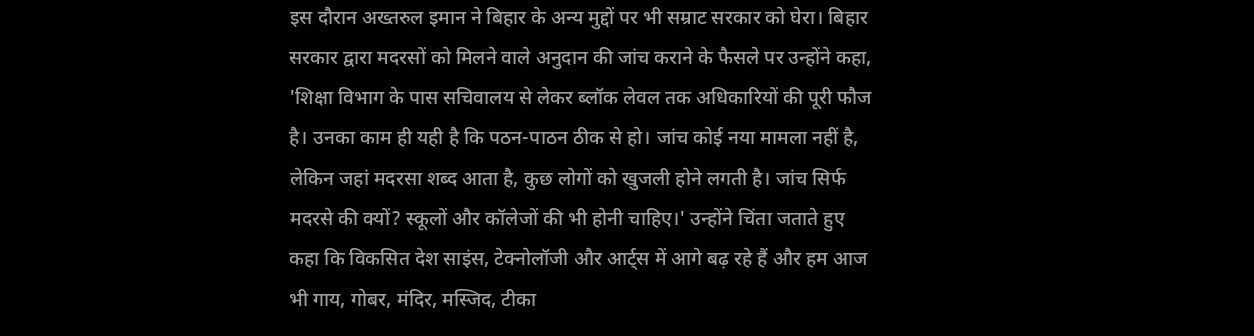इस दौरान अख्तरुल इमान ने बिहार के अन्य मुद्दों पर भी सम्राट सरकार को घेरा। बिहार सरकार द्वारा मदरसों को मिलने वाले अनुदान की जांच कराने के फैसले पर उन्होंने कहा, 'शिक्षा विभाग के पास सचिवालय से लेकर ब्लॉक लेवल तक अधिकारियों की पूरी फौज है। उनका काम ही यही है कि पठन-पाठन ठीक से हो। जांच कोई नया मामला नहीं है, लेकिन जहां मदरसा शब्द आता है, कुछ लोगों को खुजली होने लगती है। जांच सिर्फ मदरसे की क्यों? स्कूलों और कॉलेजों की भी होनी चाहिए।' उन्होंने चिंता जताते हुए कहा कि विकसित देश साइंस, टेक्नोलॉजी और आर्ट्स में आगे बढ़ रहे हैं और हम आज भी गाय, गोबर, मंदिर, मस्जिद, टीका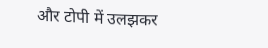और टोपी में उलझकर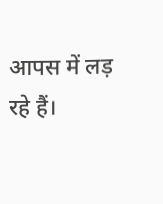आपस में लड़ रहे हैं।